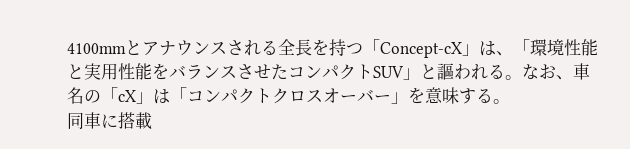4100mmとアナウンスされる全長を持つ「Concept-cX」は、「環境性能と実用性能をバランスさせたコンパクトSUV」と謳われる。なお、車名の「cX」は「コンパクトクロスオーバー」を意味する。
同車に搭載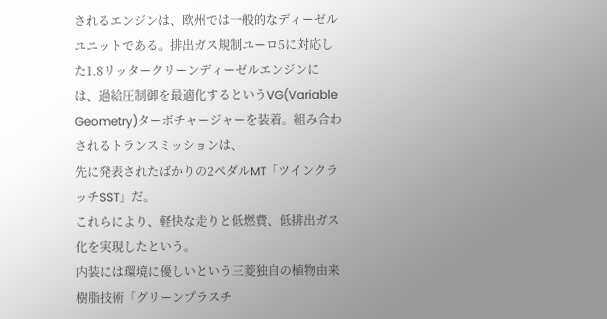されるエンジンは、欧州では一般的なディーゼルユニットである。排出ガス規制ユーロ5に対応した1.8リッタークリーンディーゼルエンジンには、過給圧制御を最適化するというVG(Variable Geometry)ターボチャージャーを装着。組み合わされるトランスミッションは、
先に発表されたばかりの2ペダルMT「ツインクラッチSST」だ。
これらにより、軽快な走りと低燃費、低排出ガス化を実現したという。
内装には環境に優しいという三菱独自の植物由来樹脂技術「グリーンプラスチ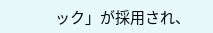ック」が採用され、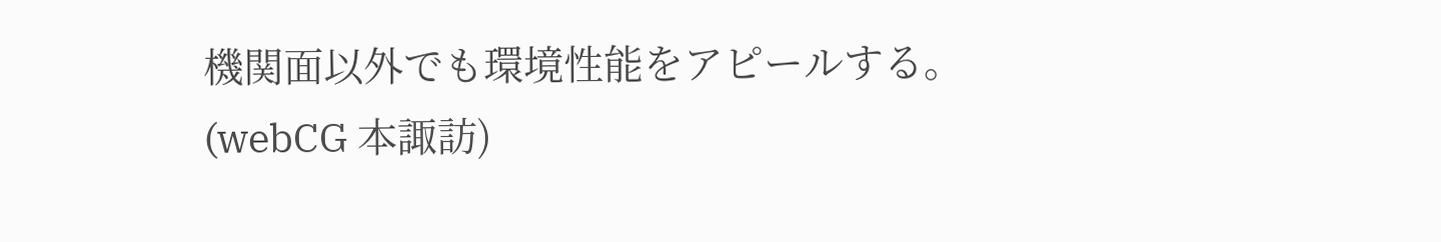機関面以外でも環境性能をアピールする。
(webCG 本諏訪)